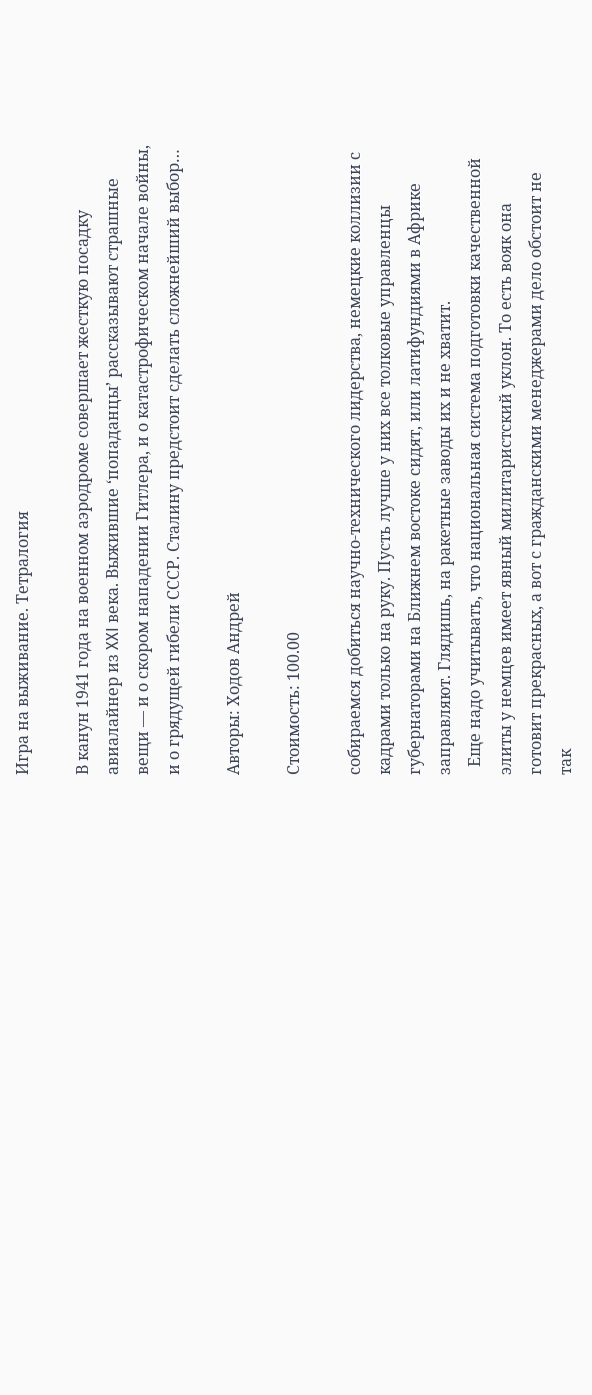Игра на выживание. Тетралогия

В канун 1941 года на военном аэродроме совершает жесткую посадку авиалайнер из XXI века. Выжившие ‘попаданцы’ рассказывают страшные вещи — и о скором нападении Гитлера, и о катастрофическом начале войны, и о грядущей гибели СССР. Сталину предстоит сделать сложнейший выбор…

Авторы: Ходов Андрей

Стоимость: 100.00

собираемся добиться научно-технического лидерства, немецкие коллизии с кадрами только на руку. Пусть лучше у них все толковые управленцы губернаторами на Ближнем востоке сидят, или латифундиями в Африке заправляют. Глядишь, на ракетные заводы их и не хватит.
  Еще надо учитывать, что национальная система подготовки качественной элиты у немцев имеет явный милитаристский уклон. То есть вояк она готовит прекрасных, а вот с гражданскими менеджерами дело обстоит не так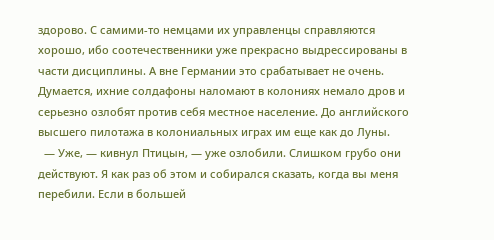здорово. С самими-то немцами их управленцы справляются хорошо, ибо соотечественники уже прекрасно выдрессированы в части дисциплины. А вне Германии это срабатывает не очень. Думается, ихние солдафоны наломают в колониях немало дров и серьезно озлобят против себя местное население. До английского высшего пилотажа в колониальных играх им еще как до Луны.
  — Уже, — кивнул Птицын, — уже озлобили. Слишком грубо они действуют. Я как раз об этом и собирался сказать, когда вы меня перебили. Если в большей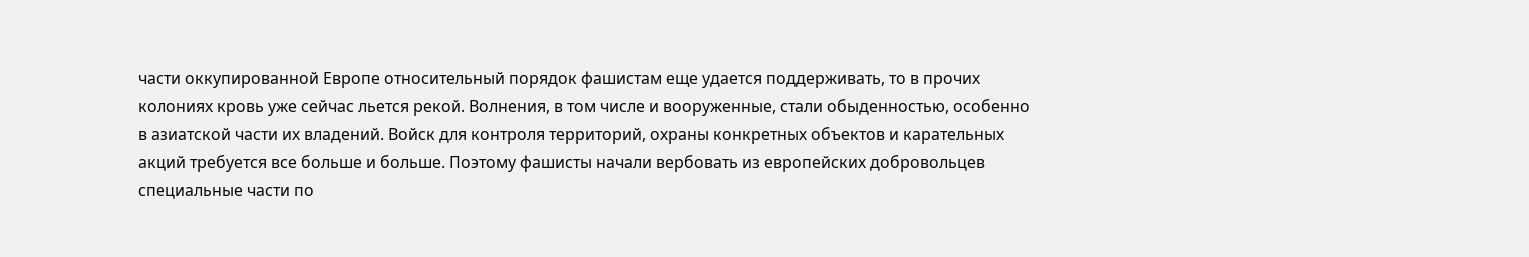части оккупированной Европе относительный порядок фашистам еще удается поддерживать, то в прочих колониях кровь уже сейчас льется рекой. Волнения, в том числе и вооруженные, стали обыденностью, особенно в азиатской части их владений. Войск для контроля территорий, охраны конкретных объектов и карательных акций требуется все больше и больше. Поэтому фашисты начали вербовать из европейских добровольцев специальные части по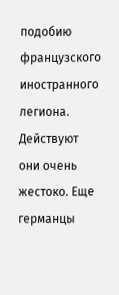подобию французского иностранного легиона. Действуют они очень жестоко. Еще германцы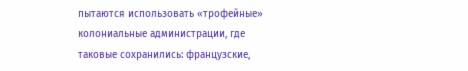пытаются использовать «трофейные» колониальные администрации, где таковые сохранились: французские,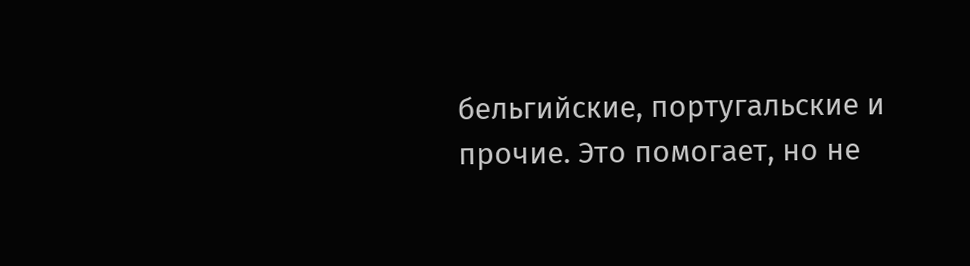бельгийские, португальские и прочие. Это помогает, но не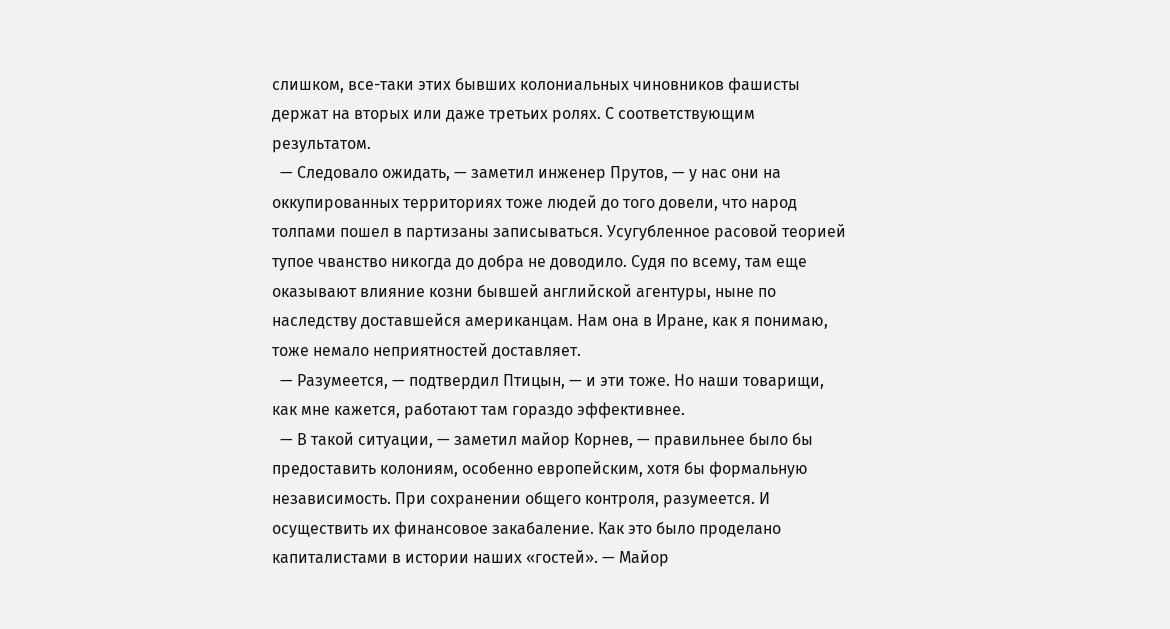слишком, все-таки этих бывших колониальных чиновников фашисты держат на вторых или даже третьих ролях. С соответствующим результатом.
  — Следовало ожидать, — заметил инженер Прутов, — у нас они на оккупированных территориях тоже людей до того довели, что народ толпами пошел в партизаны записываться. Усугубленное расовой теорией тупое чванство никогда до добра не доводило. Судя по всему, там еще оказывают влияние козни бывшей английской агентуры, ныне по наследству доставшейся американцам. Нам она в Иране, как я понимаю, тоже немало неприятностей доставляет.
  — Разумеется, — подтвердил Птицын, — и эти тоже. Но наши товарищи, как мне кажется, работают там гораздо эффективнее.
  — В такой ситуации, — заметил майор Корнев, — правильнее было бы предоставить колониям, особенно европейским, хотя бы формальную независимость. При сохранении общего контроля, разумеется. И осуществить их финансовое закабаление. Как это было проделано капиталистами в истории наших «гостей». — Майор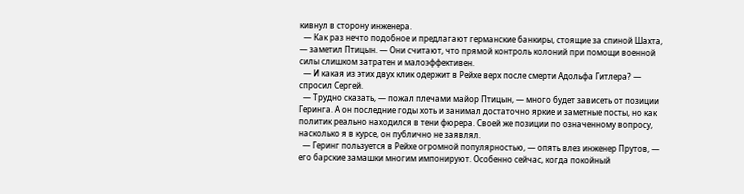кивнул в сторону инженера.
  — Как раз нечто подобное и предлагают германские банкиры, стоящие за спиной Шахта, — заметил Птицын. — Они считают, что прямой контроль колоний при помощи военной силы слишком затратен и малоэффективен.
  — И какая из этих двух клик одержит в Рейхе верх после смерти Адольфа Гитлера? — спросил Сергей.
  — Трудно сказать, — пожал плечами майор Птицын, — много будет зависеть от позиции Геринга. А он последние годы хоть и занимал достаточно яркие и заметные посты, но как политик реально находился в тени фюрера. Своей же позиции по означенному вопросу, насколько я в курсе, он публично не заявлял.
  — Геринг пользуется в Рейхе огромной популярностью, — опять влез инженер Прутов, — его барские замашки многим импонируют. Особенно сейчас, когда покойный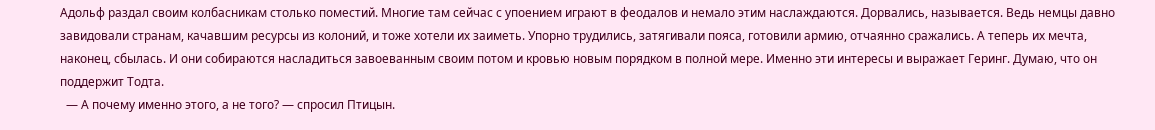Адольф раздал своим колбасникам столько поместий. Многие там сейчас с упоением играют в феодалов и немало этим наслаждаются. Дорвались, называется. Ведь немцы давно завидовали странам, качавшим ресурсы из колоний, и тоже хотели их заиметь. Упорно трудились, затягивали пояса, готовили армию, отчаянно сражались. А теперь их мечта, наконец, сбылась. И они собираются насладиться завоеванным своим потом и кровью новым порядком в полной мере. Именно эти интересы и выражает Геринг. Думаю, что он поддержит Тодта.
  — А почему именно этого, а не того? — спросил Птицын.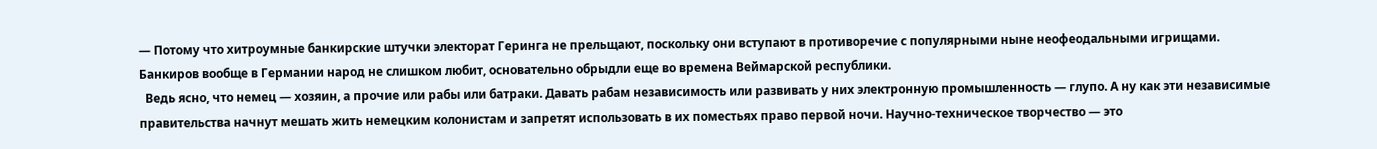— Потому что хитроумные банкирские штучки электорат Геринга не прельщают, поскольку они вступают в противоречие с популярными ныне неофеодальными игрищами. Банкиров вообще в Германии народ не слишком любит, основательно обрыдли еще во времена Веймарской республики.
  Ведь ясно, что немец — хозяин, а прочие или рабы или батраки. Давать рабам независимость или развивать у них электронную промышленность — глупо. А ну как эти независимые правительства начнут мешать жить немецким колонистам и запретят использовать в их поместьях право первой ночи. Научно-техническое творчество — это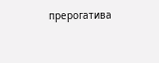прерогатива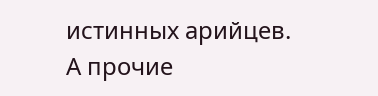истинных арийцев. А прочие